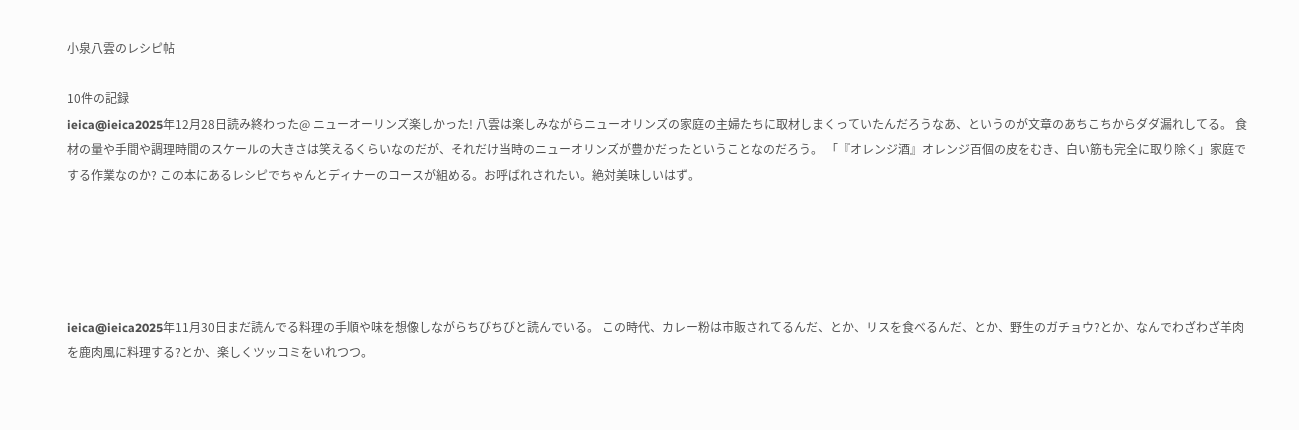小泉八雲のレシピ帖

10件の記録
ieica@ieica2025年12月28日読み終わった@ ニューオーリンズ楽しかった! 八雲は楽しみながらニューオリンズの家庭の主婦たちに取材しまくっていたんだろうなあ、というのが文章のあちこちからダダ漏れしてる。 食材の量や手間や調理時間のスケールの大きさは笑えるくらいなのだが、それだけ当時のニューオリンズが豊かだったということなのだろう。 「『オレンジ酒』オレンジ百個の皮をむき、白い筋も完全に取り除く」家庭でする作業なのか? この本にあるレシピでちゃんとディナーのコースが組める。お呼ばれされたい。絶対美味しいはず。





ieica@ieica2025年11月30日まだ読んでる料理の手順や味を想像しながらちびちびと読んでいる。 この時代、カレー粉は市販されてるんだ、とか、リスを食べるんだ、とか、野生のガチョウ?とか、なんでわざわざ羊肉を鹿肉風に料理する?とか、楽しくツッコミをいれつつ。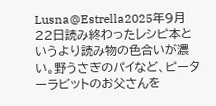Lusna@Estrella2025年9月22日読み終わったレシピ本というより読み物の色合いが濃い。野うさぎのパイなど、ピーターラビットのお父さんを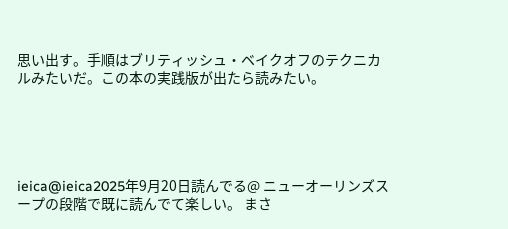思い出す。手順はブリティッシュ・ベイクオフのテクニカルみたいだ。この本の実践版が出たら読みたい。





ieica@ieica2025年9月20日読んでる@ ニューオーリンズスープの段階で既に読んでて楽しい。 まさ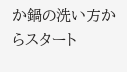か鍋の洗い方からスタート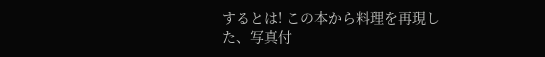するとは! この本から料理を再現した、写真付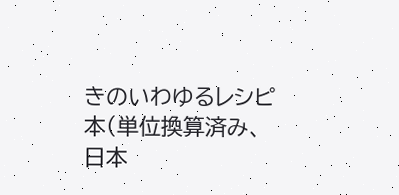きのいわゆるレシピ本(単位換算済み、日本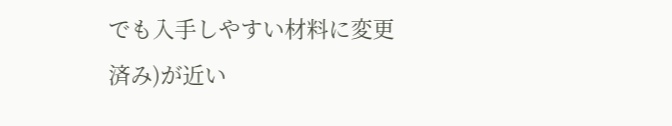でも入手しやすい材料に変更済み)が近い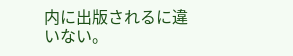内に出版されるに違いない。